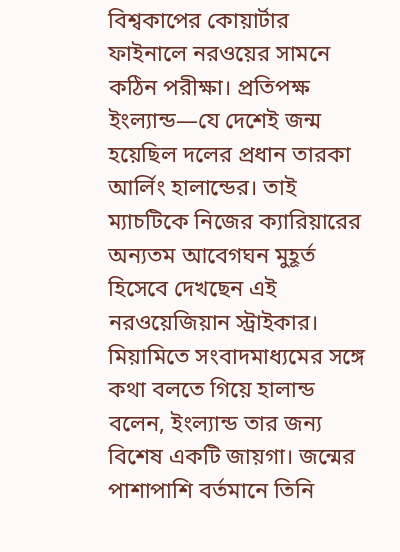বিশ্বকাপের কোয়ার্টার ফাইনালে নরওয়ের সামনে কঠিন পরীক্ষা। প্রতিপক্ষ ইংল্যান্ড—যে দেশেই জন্ম হয়েছিল দলের প্রধান তারকা আর্লিং হালান্ডের। তাই ম্যাচটিকে নিজের ক্যারিয়ারের অন্যতম আবেগঘন মুহূর্ত হিসেবে দেখছেন এই নরওয়েজিয়ান স্ট্রাইকার।
মিয়ামিতে সংবাদমাধ্যমের সঙ্গে কথা বলতে গিয়ে হালান্ড বলেন, ইংল্যান্ড তার জন্য বিশেষ একটি জায়গা। জন্মের পাশাপাশি বর্তমানে তিনি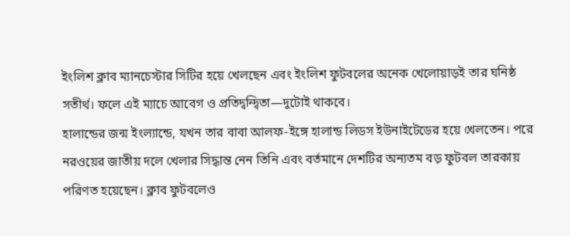ইংলিশ ক্লাব ম্যানচেস্টার সিটির হয়ে খেলছেন এবং ইংলিশ ফুটবলের অনেক খেলোয়াড়ই তার ঘনিষ্ঠ সতীর্থ। ফলে এই ম্যাচে আবেগ ও প্রতিদ্বন্দ্বিতা—দুটোই থাকবে।
হালান্ডের জন্ম ইংল্যান্ডে, যখন তার বাবা আলফ-ইঙ্গে হালান্ড লিডস ইউনাইটেডের হয়ে খেলতেন। পরে নরওয়ের জাতীয় দলে খেলার সিদ্ধান্ত নেন তিনি এবং বর্তমানে দেশটির অন্যতম বড় ফুটবল তারকায় পরিণত হয়েছেন। ক্লাব ফুটবলেও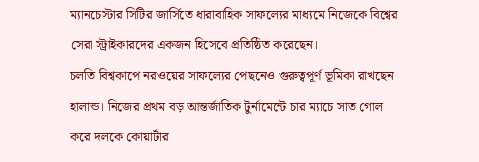ম্যানচেস্টার সিটির জার্সিতে ধারাবাহিক সাফল্যের মাধ্যমে নিজেকে বিশ্বের সেরা স্ট্রাইকারদের একজন হিসেবে প্রতিষ্ঠিত করেছেন।
চলতি বিশ্বকাপে নরওয়ের সাফল্যের পেছনেও গুরুত্বপূর্ণ ভূমিকা রাখছেন হালান্ড। নিজের প্রথম বড় আন্তর্জাতিক টুর্নামেন্টে চার ম্যাচে সাত গোল করে দলকে কোয়ার্টার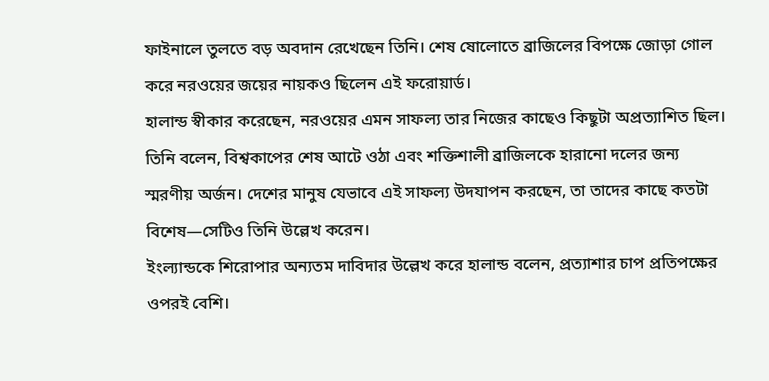ফাইনালে তুলতে বড় অবদান রেখেছেন তিনি। শেষ ষোলোতে ব্রাজিলের বিপক্ষে জোড়া গোল করে নরওয়ের জয়ের নায়কও ছিলেন এই ফরোয়ার্ড।
হালান্ড স্বীকার করেছেন, নরওয়ের এমন সাফল্য তার নিজের কাছেও কিছুটা অপ্রত্যাশিত ছিল। তিনি বলেন, বিশ্বকাপের শেষ আটে ওঠা এবং শক্তিশালী ব্রাজিলকে হারানো দলের জন্য স্মরণীয় অর্জন। দেশের মানুষ যেভাবে এই সাফল্য উদযাপন করছেন, তা তাদের কাছে কতটা বিশেষ—সেটিও তিনি উল্লেখ করেন।
ইংল্যান্ডকে শিরোপার অন্যতম দাবিদার উল্লেখ করে হালান্ড বলেন, প্রত্যাশার চাপ প্রতিপক্ষের ওপরই বেশি।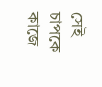সেই চাপকে কাজে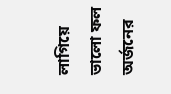লাগিয়ে ভালো ফল অর্জনের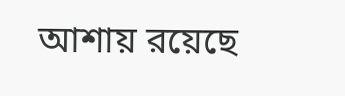আশায় রয়েছে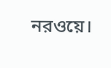নরওয়ে।